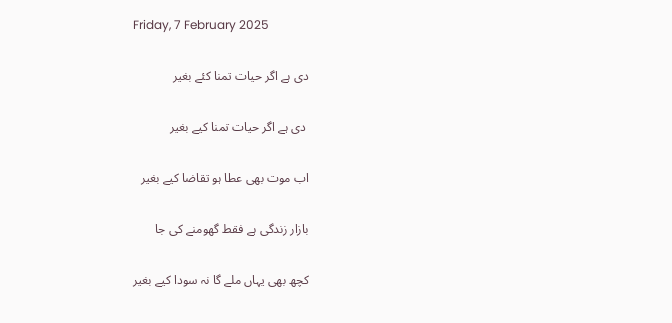Friday, 7 February 2025

دی ہے اگر حیات تمنا کئے بغیر

 دی ہے اگر حیات تمنا کیے بغیر

اب موت بھی عطا ہو تقاضا کیے بغیر

بازار زندگی ہے فقط گھومنے کی جا

کچھ بھی یہاں ملے گا نہ سودا کیے بغیر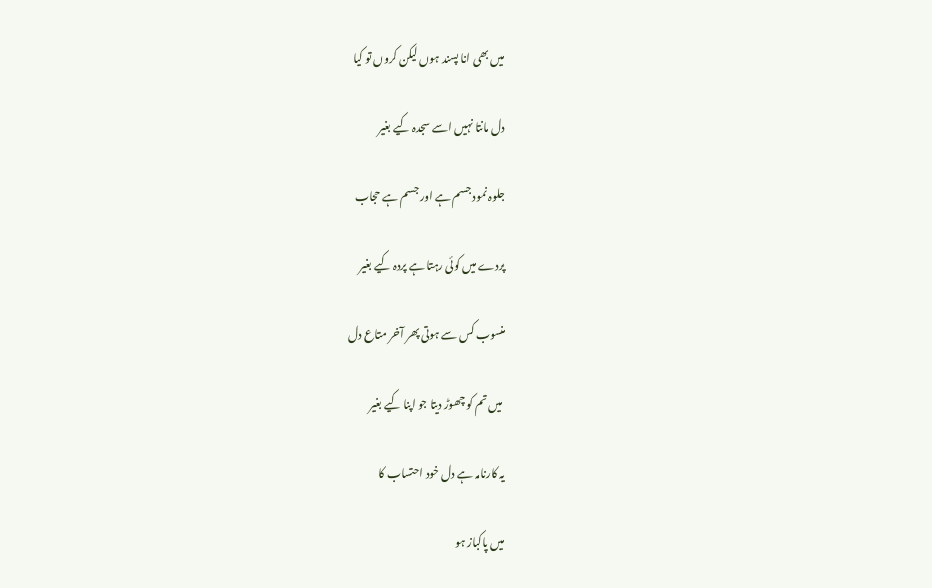میں بھی انا پسند ہوں لیکن کروں تو کیا

دل مانتا نہیں اسے سجدہ کیے بغیر

جلوہ نمود جسم ہے اور جسم ہے حجاب

پردے میں کوئی رہتا ہے پردہ کیے بغیر

منسوب کس سے ہوتی پھر آخر متاع دل

 میں تم کو چھوڑ دیتا جو اپنا کیے بغیر

یہ کارنامہ ہے دل خود احتساب کا

میں پاکباز ہو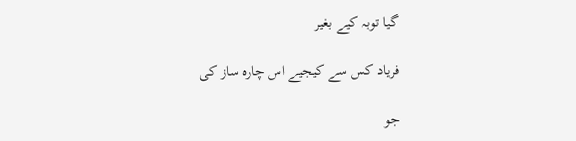گیا توبہ کیے بغیر

فریاد کس سے کیجیے اس چارہ ساز کی

جو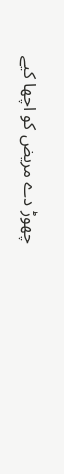چھوڑ دے مریض کو اچھا کیے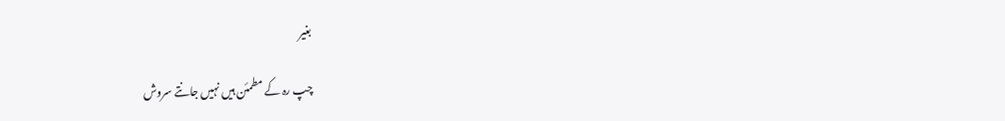بغیر

چپ رہ کے مطمئن ہیں نہیں جانتے سروش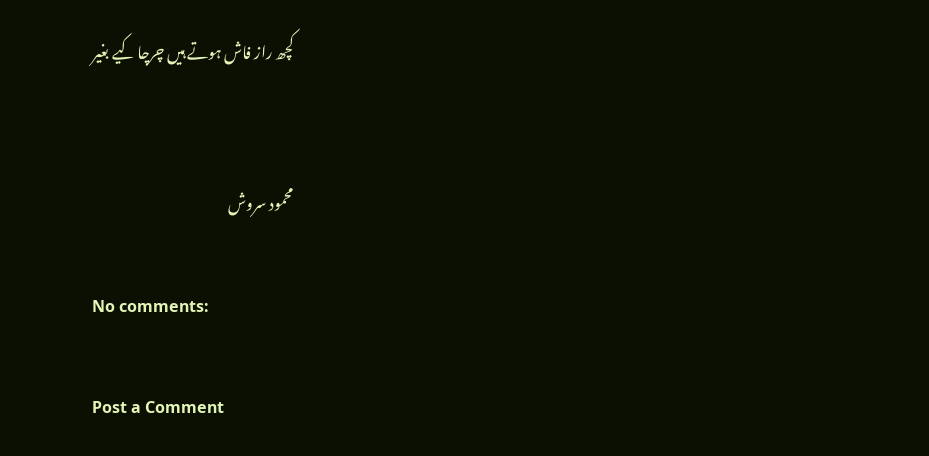کچھ راز فاش ہوتے ہیں چرچا کیے بغیر


محمود سروش

No comments:

Post a Comment